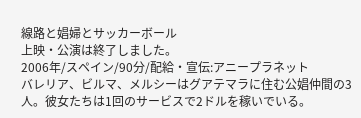線路と娼婦とサッカーボール
上映・公演は終了しました。
2006年/スペイン/90分/配給・宣伝:アニープラネット
バレリア、ビルマ、メルシーはグアテマラに住む公娼仲間の3人。彼女たちは1回のサービスで2ドルを稼いでいる。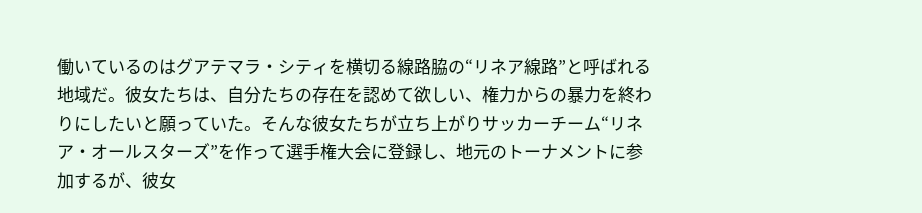働いているのはグアテマラ・シティを横切る線路脇の“リネア線路”と呼ばれる地域だ。彼女たちは、自分たちの存在を認めて欲しい、権力からの暴力を終わりにしたいと願っていた。そんな彼女たちが立ち上がりサッカーチーム“リネア・オールスターズ”を作って選手権大会に登録し、地元のトーナメントに参加するが、彼女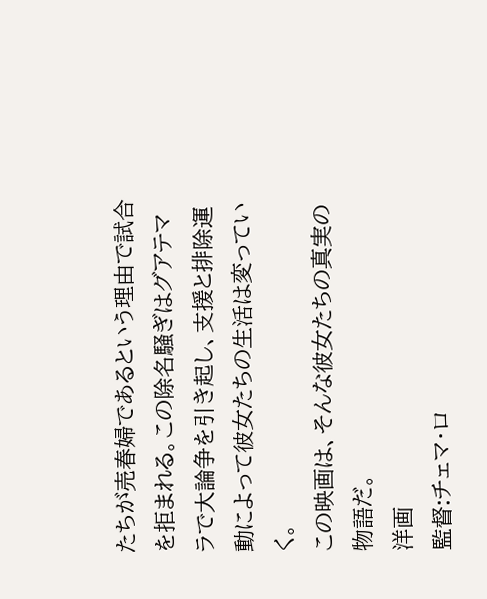たちが売春婦であるという理由で試合を拒まれる。この除名騒ぎはグアテマラで大論争を引き起し、支援と排除運動によって彼女たちの生活は変っていく。
この映画は、そんな彼女たちの真実の物語だ。
洋画
監督:チェマ・ロ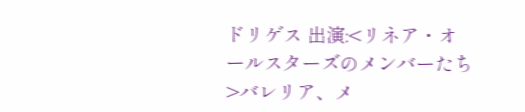ドリゲス 出演:<リネア・オールスターズのメンバーたち>バレリア、メ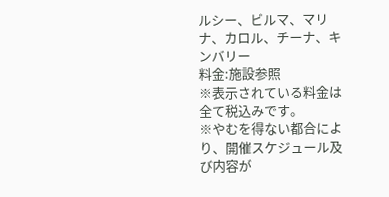ルシー、ビルマ、マリナ、カロル、チーナ、キンバリー
料金:施設参照
※表示されている料金は全て税込みです。
※やむを得ない都合により、開催スケジュール及び内容が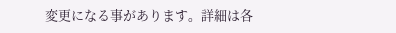変更になる事があります。詳細は各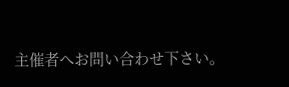主催者へお問い合わせ下さい。